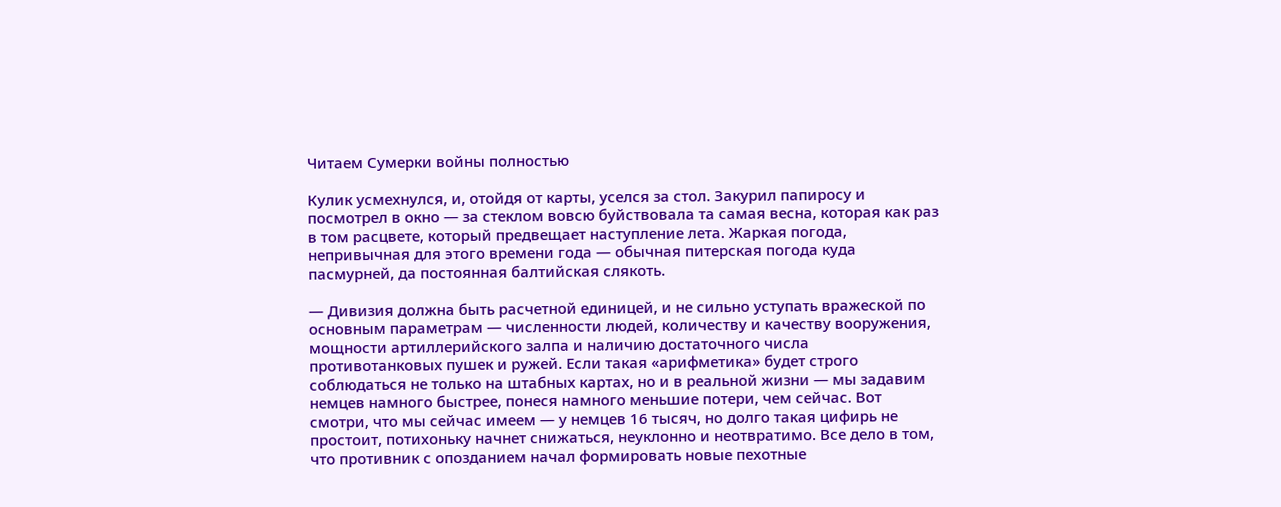Читаем Сумерки войны полностью

Кулик усмехнулся, и, отойдя от карты, уселся за стол. Закурил папиросу и посмотрел в окно — за стеклом вовсю буйствовала та самая весна, которая как раз в том расцвете, который предвещает наступление лета. Жаркая погода, непривычная для этого времени года — обычная питерская погода куда пасмурней, да постоянная балтийская слякоть.

— Дивизия должна быть расчетной единицей, и не сильно уступать вражеской по основным параметрам — численности людей, количеству и качеству вооружения, мощности артиллерийского залпа и наличию достаточного числа противотанковых пушек и ружей. Если такая «арифметика» будет строго соблюдаться не только на штабных картах, но и в реальной жизни — мы задавим немцев намного быстрее, понеся намного меньшие потери, чем сейчас. Вот смотри, что мы сейчас имеем — у немцев 16 тысяч, но долго такая цифирь не простоит, потихоньку начнет снижаться, неуклонно и неотвратимо. Все дело в том, что противник с опозданием начал формировать новые пехотные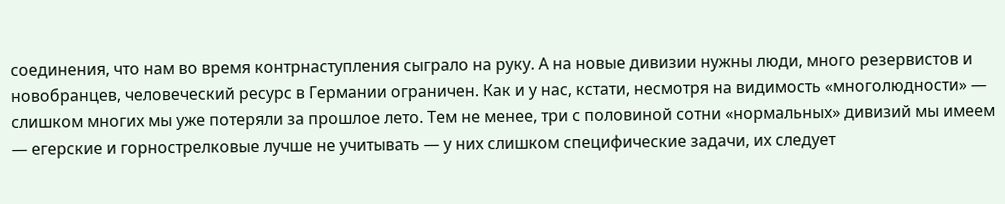соединения, что нам во время контрнаступления сыграло на руку. А на новые дивизии нужны люди, много резервистов и новобранцев, человеческий ресурс в Германии ограничен. Как и у нас, кстати, несмотря на видимость «многолюдности» — слишком многих мы уже потеряли за прошлое лето. Тем не менее, три с половиной сотни «нормальных» дивизий мы имеем — егерские и горнострелковые лучше не учитывать — у них слишком специфические задачи, их следует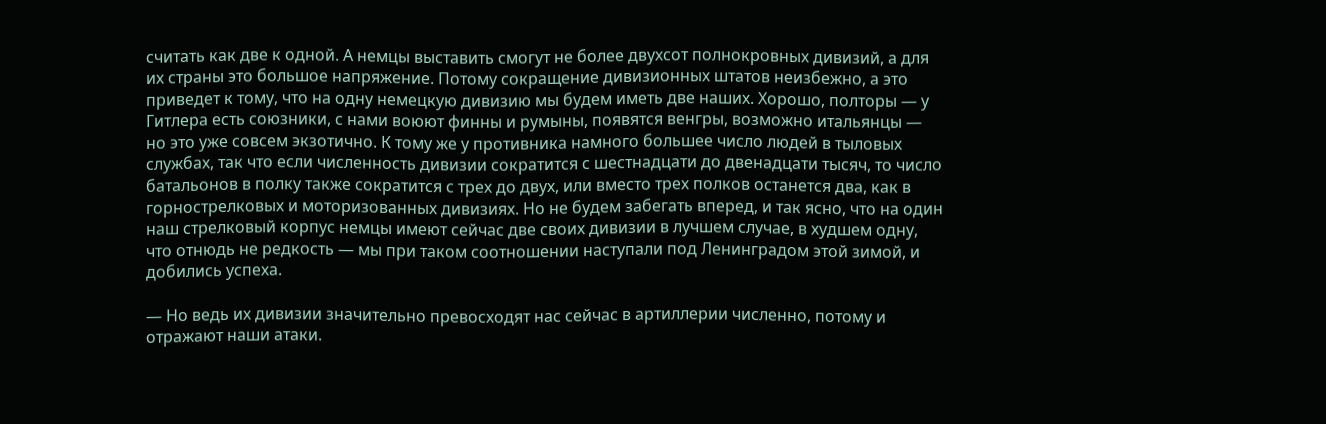считать как две к одной. А немцы выставить смогут не более двухсот полнокровных дивизий, а для их страны это большое напряжение. Потому сокращение дивизионных штатов неизбежно, а это приведет к тому, что на одну немецкую дивизию мы будем иметь две наших. Хорошо, полторы — у Гитлера есть союзники, с нами воюют финны и румыны, появятся венгры, возможно итальянцы — но это уже совсем экзотично. К тому же у противника намного большее число людей в тыловых службах, так что если численность дивизии сократится с шестнадцати до двенадцати тысяч, то число батальонов в полку также сократится с трех до двух, или вместо трех полков останется два, как в горнострелковых и моторизованных дивизиях. Но не будем забегать вперед, и так ясно, что на один наш стрелковый корпус немцы имеют сейчас две своих дивизии в лучшем случае, в худшем одну, что отнюдь не редкость — мы при таком соотношении наступали под Ленинградом этой зимой, и добились успеха.

— Но ведь их дивизии значительно превосходят нас сейчас в артиллерии численно, потому и отражают наши атаки.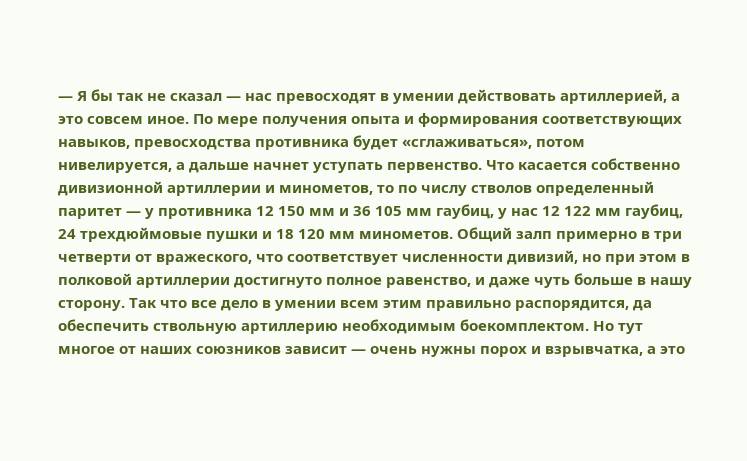— Я бы так не сказал — нас превосходят в умении действовать артиллерией, а это совсем иное. По мере получения опыта и формирования соответствующих навыков, превосходства противника будет «сглаживаться», потом нивелируется, а дальше начнет уступать первенство. Что касается собственно дивизионной артиллерии и минометов, то по числу стволов определенный паритет — у противника 12 150 мм и 36 105 мм гаубиц, у нас 12 122 мм гаубиц, 24 трехдюймовые пушки и 18 120 мм минометов. Общий залп примерно в три четверти от вражеского, что соответствует численности дивизий, но при этом в полковой артиллерии достигнуто полное равенство, и даже чуть больше в нашу сторону. Так что все дело в умении всем этим правильно распорядится, да обеспечить ствольную артиллерию необходимым боекомплектом. Но тут многое от наших союзников зависит — очень нужны порох и взрывчатка, а это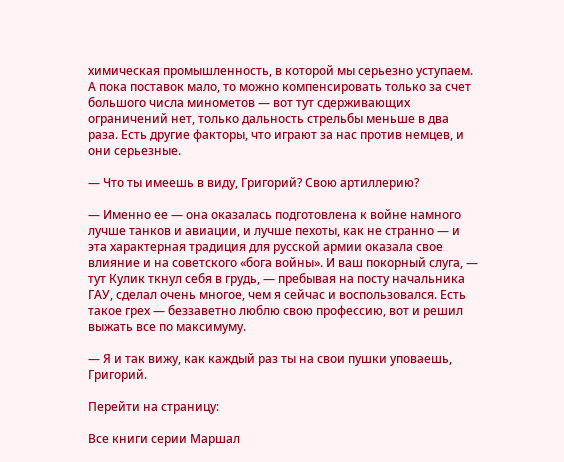химическая промышленность, в которой мы серьезно уступаем. А пока поставок мало, то можно компенсировать только за счет большого числа минометов — вот тут сдерживающих ограничений нет, только дальность стрельбы меньше в два раза. Есть другие факторы, что играют за нас против немцев, и они серьезные.

— Что ты имеешь в виду, Григорий? Свою артиллерию?

— Именно ее — она оказалась подготовлена к войне намного лучше танков и авиации, и лучше пехоты, как не странно — и эта характерная традиция для русской армии оказала свое влияние и на советского «бога войны». И ваш покорный слуга, — тут Кулик ткнул себя в грудь, — пребывая на посту начальника ГАУ, сделал очень многое, чем я сейчас и воспользовался. Есть такое грех — беззаветно люблю свою профессию, вот и решил выжать все по максимуму.

— Я и так вижу, как каждый раз ты на свои пушки уповаешь, Григорий.

Перейти на страницу:

Все книги серии Маршал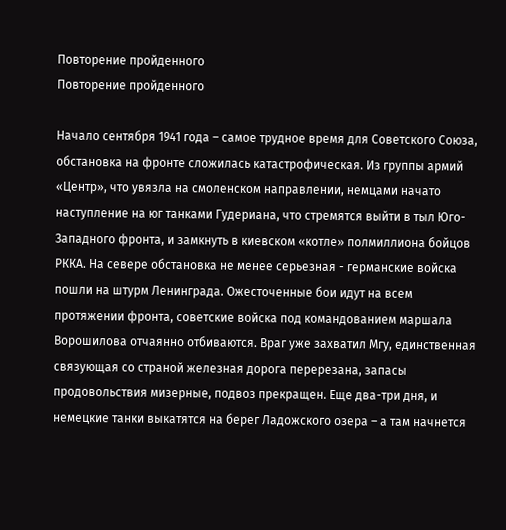Повторение пройденного
Повторение пройденного

Начало сентября 1941 года – самое трудное время для Советского Союза, обстановка на фронте сложилась катастрофическая. Из группы армий «Центр», что увязла на смоленском направлении, немцами начато наступление на юг танками Гудериана, что стремятся выйти в тыл Юго-Западного фронта, и замкнуть в киевском «котле» полмиллиона бойцов РККА. На севере обстановка не менее серьезная - германские войска пошли на штурм Ленинграда. Ожесточенные бои идут на всем протяжении фронта, советские войска под командованием маршала Ворошилова отчаянно отбиваются. Враг уже захватил Мгу, единственная связующая со страной железная дорога перерезана, запасы продовольствия мизерные, подвоз прекращен. Еще два-три дня, и немецкие танки выкатятся на берег Ладожского озера – а там начнется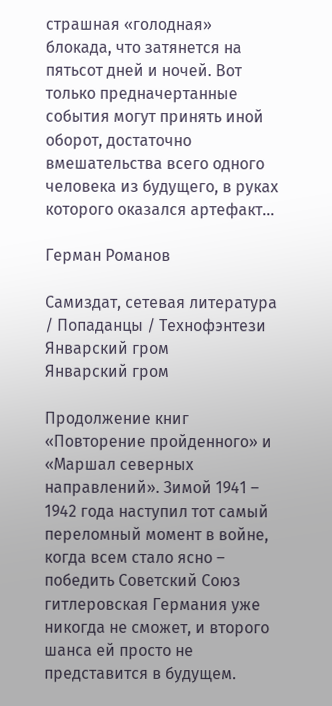страшная «голодная» блокада, что затянется на пятьсот дней и ночей. Вот только предначертанные события могут принять иной оборот, достаточно вмешательства всего одного человека из будущего, в руках которого оказался артефакт...

Герман Романов

Самиздат, сетевая литература / Попаданцы / Технофэнтези
Январский гром
Январский гром

Продолжение книг «Повторение пройденного» и «Маршал северных направлений». Зимой 1941 – 1942 года наступил тот самый переломный момент в войне, когда всем стало ясно – победить Советский Союз гитлеровская Германия уже никогда не сможет, и второго шанса ей просто не представится в будущем.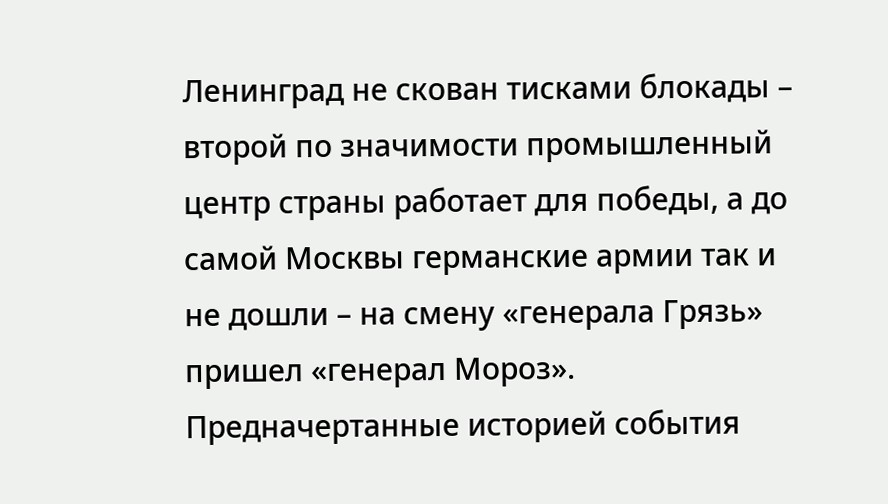Ленинград не скован тисками блокады – второй по значимости промышленный центр страны работает для победы, а до самой Москвы германские армии так и не дошли – на смену «генерала Грязь» пришел «генерал Мороз». Предначертанные историей события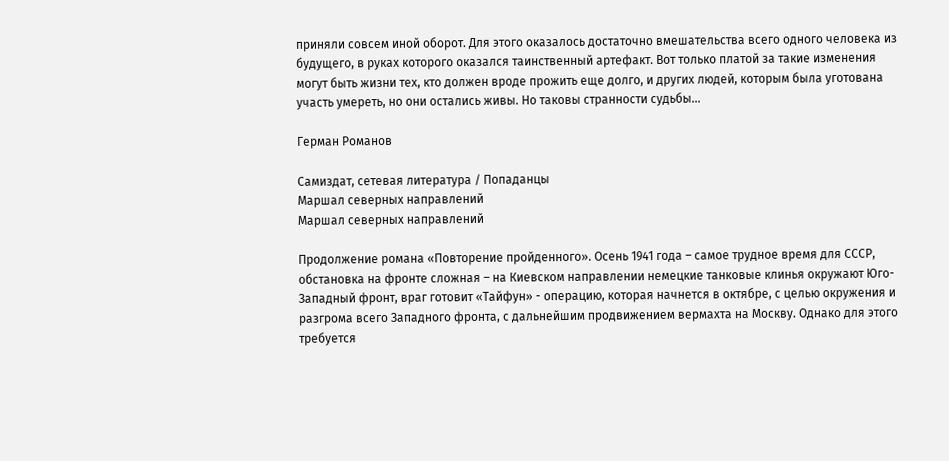приняли совсем иной оборот. Для этого оказалось достаточно вмешательства всего одного человека из будущего, в руках которого оказался таинственный артефакт. Вот только платой за такие изменения могут быть жизни тех, кто должен вроде прожить еще долго, и других людей, которым была уготована участь умереть, но они остались живы. Но таковы странности судьбы…

Герман Романов

Самиздат, сетевая литература / Попаданцы
Маршал северных направлений
Маршал северных направлений

Продолжение романа «Повторение пройденного». Осень 1941 года – самое трудное время для СССР, обстановка на фронте сложная – на Киевском направлении немецкие танковые клинья окружают Юго-Западный фронт, враг готовит «Тайфун» - операцию, которая начнется в октябре, с целью окружения и разгрома всего Западного фронта, с дальнейшим продвижением вермахта на Москву. Однако для этого требуется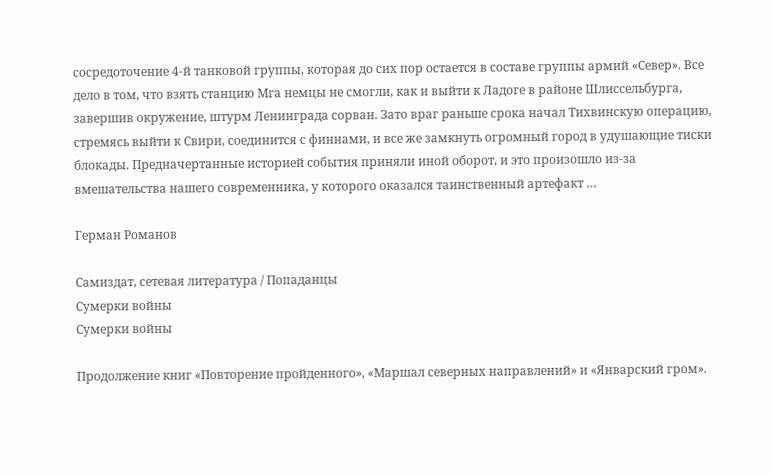сосредоточение 4-й танковой группы, которая до сих пор остается в составе группы армий «Север». Все дело в том, что взять станцию Мга немцы не смогли, как и выйти к Ладоге в районе Шлиссельбурга, завершив окружение, штурм Ленинграда сорван. Зато враг раньше срока начал Тихвинскую операцию, стремясь выйти к Свири, соединится с финнами, и все же замкнуть огромный город в удушающие тиски блокады. Предначертанные историей события приняли иной оборот, и это произошло из-за вмешательства нашего современника, у которого оказался таинственный артефакт …

Герман Романов

Самиздат, сетевая литература / Попаданцы
Сумерки войны
Сумерки войны

Продолжение книг «Повторение пройденного», «Маршал северных направлений» и «Январский гром».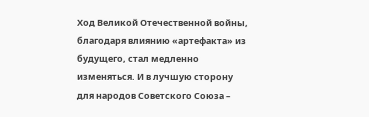Ход Великой Отечественной войны, благодаря влиянию «артефакта» из будущего, стал медленно изменяться. И в лучшую сторону для народов Советского Союза –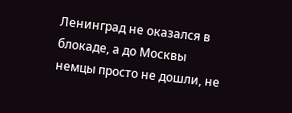Ленинград не оказался в блокаде, а до Москвы немцы просто не дошли, не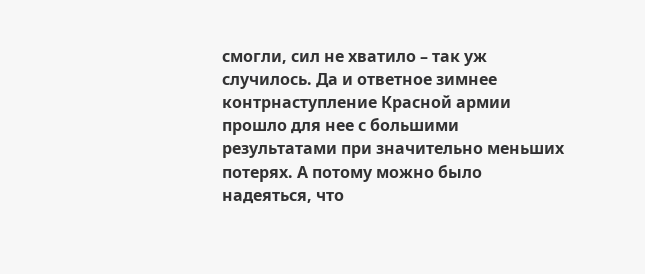смогли, сил не хватило – так уж случилось. Да и ответное зимнее контрнаступление Красной армии прошло для нее с большими результатами при значительно меньших потерях. А потому можно было надеяться, что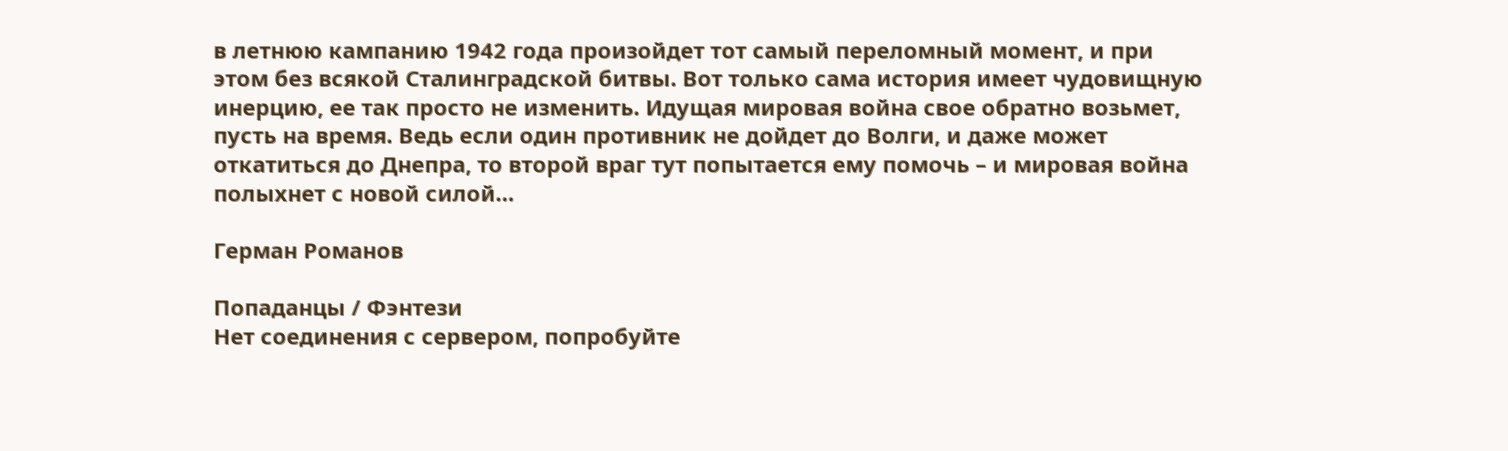в летнюю кампанию 1942 года произойдет тот самый переломный момент, и при этом без всякой Сталинградской битвы. Вот только сама история имеет чудовищную инерцию, ее так просто не изменить. Идущая мировая война свое обратно возьмет, пусть на время. Ведь если один противник не дойдет до Волги, и даже может откатиться до Днепра, то второй враг тут попытается ему помочь – и мировая война полыхнет с новой силой…

Герман Романов

Попаданцы / Фэнтези
Нет соединения с сервером, попробуйте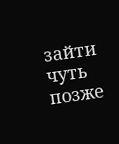зайти чуть позже